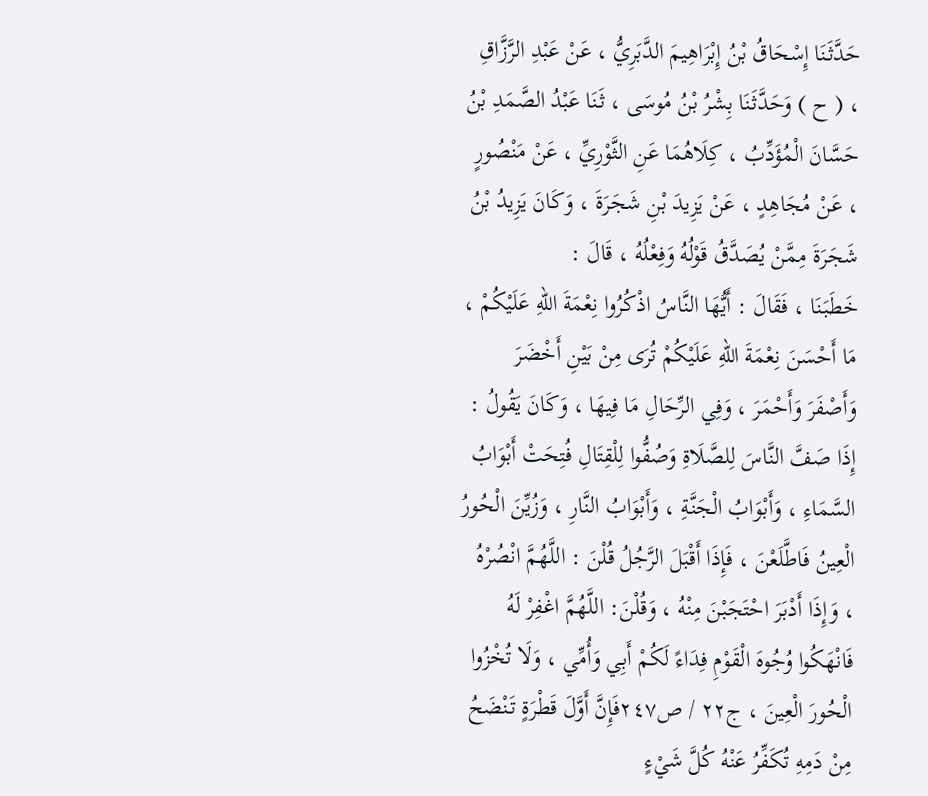حَدَّثَنَا إِسْحَاقُ بْنُ إِبْرَاهِيمَ الدَّبَرِيُّ ، عَنْ عَبْدِ الرَّزَّاقِ ، ( ح ) وَحَدَّثَنَا بِشْرُ بْنُ مُوسَى ، ثَنَا عَبْدُ الصَّمَدِ بْنُ حَسَّانَ الْمُؤَدِّبُ ، كِلَاهُمَا عَنِ الثَّوْرِيِّ ، عَنْ مَنْصُورٍ ، عَنْ مُجَاهِدٍ ، عَنْ يَزِيدَ بْنِ شَجَرَةَ ، وَكَانَ يَزِيدُ بْنُ شَجَرَةَ مِمَّنْ يُصَدَّقُ قَوْلُهُ وَفِعْلُهُ ، قَالَ :
خَطَبَنَا ، فَقَالَ : أَيُّهَا النَّاسُ اذْكُرُوا نِعْمَةَ اللهِ عَلَيْكُمْ ، مَا أَحْسَنَ نِعْمَةَ اللهِ عَلَيْكُمْ تُرَى مِنْ بَيْنِ أَخْضَرَ وَأَصْفَرَ وَأَحْمَرَ ، وَفِي الرِّحَالِ مَا فِيهَا ، وَكَانَ يَقُولُ : إِذَا صَفَّ النَّاسَ لِلصَّلَاةِ وَصُفُّوا لِلْقِتَالِ فُتِحَتْ أَبْوَابُ السَّمَاءِ ، وَأَبْوَابُ الْجَنَّةِ ، وَأَبْوَابُ النَّارِ ، وَزُيِّنَ الْحُورُ الْعِينُ فَاطَّلَعْنَ ، فَإِذَا أَقْبَلَ الرَّجُلُ قُلْنَ : اللَّهُمَّ انْصُرْهُ ، وَإِذَا أَدْبَرَ احْتَجَبْنَ مِنْهُ ، وَقُلْنَ: اللَّهُمَّ اغْفِرْ لَهُ فَانْهَكُوا وُجُوهَ الْقَوْمِ فِدَاءً لَكُمْ أَبِي وَأُمِّي ، وَلَا تُخْزُوا الْحُورَ الْعِينَ ، ج٢٢ / ص٢٤٧فَإِنَّ أَوَّلَ قَطْرَةٍ تَنْضَحُ مِنْ دَمِهِ تُكَفِّرُ عَنْهُ كُلَّ شَيْءٍ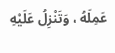عَمِلَهُ ، وَتَنْزِلُ عَلَيْهِ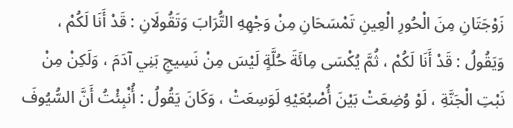زَوْجَتَانِ مِنَ الْحُورِ الْعِينِ تَمْسَحَانِ مِنْ وَجْهِهِ التُّرَابَ وَتَقُولَانِ : قَدْ أَنَا لَكُمْ ، وَيَقُولُ : قَدْ أَنَا لَكُمْ ، ثُمَّ يُكْسَى مِائَةَ حُلَّةٍ لَيْسَ مِنْ نَسِيجِ بَنِي آدَمَ ، وَلَكِنْ مِنْ نَبْتِ الْجَنَّةِ ، لَوْ وُضِعَتْ بَيْنَ أُصْبُعَيْهِ لَوَسِعَتْ ، وَكَانَ يَقُولُ : أُنْبِئْتُ أَنَّ السُّيُوفَ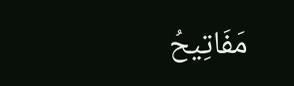مَفَاتِيحُ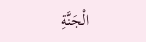الْجَنَّةِ